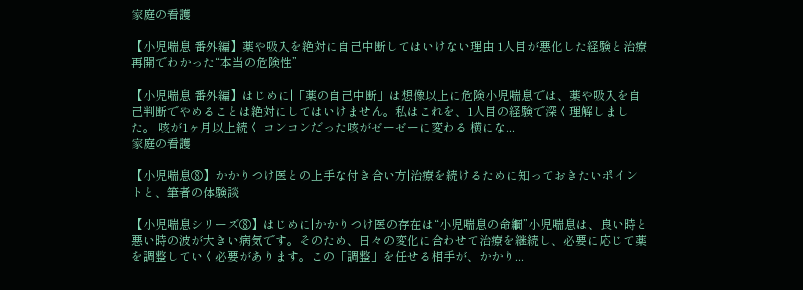家庭の看護

【小児喘息 番外編】薬や吸入を絶対に自己中断してはいけない理由 1人目が悪化した経験と治療再開でわかった“本当の危険性”

【小児喘息 番外編】はじめに|「薬の自己中断」は想像以上に危険小児喘息では、薬や吸入を自己判断でやめることは絶対にしてはいけません。私はこれを、1人目の経験で深く理解しました。 咳が1ヶ月以上続く コンコンだった咳がゼーゼーに変わる 横にな...
家庭の看護

【小児喘息⑧】かかりつけ医との上手な付き合い方|治療を続けるために知っておきたいポイントと、筆者の体験談

【小児喘息シリーズ⑧】はじめに|かかりつけ医の存在は“小児喘息の命綱”小児喘息は、良い時と悪い時の波が大きい病気です。そのため、日々の変化に合わせて治療を継続し、必要に応じて薬を調整していく必要があります。この「調整」を任せる相手が、かかり...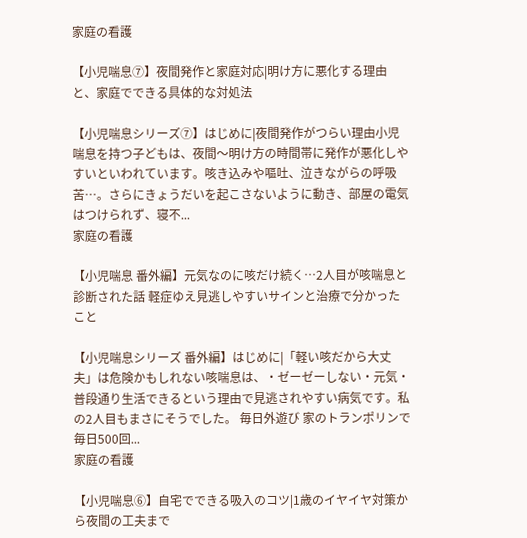家庭の看護

【小児喘息⑦】夜間発作と家庭対応|明け方に悪化する理由と、家庭でできる具体的な対処法

【小児喘息シリーズ⑦】はじめに|夜間発作がつらい理由小児喘息を持つ子どもは、夜間〜明け方の時間帯に発作が悪化しやすいといわれています。咳き込みや嘔吐、泣きながらの呼吸苦…。さらにきょうだいを起こさないように動き、部屋の電気はつけられず、寝不...
家庭の看護

【小児喘息 番外編】元気なのに咳だけ続く…2人目が咳喘息と診断された話 軽症ゆえ見逃しやすいサインと治療で分かったこと

【小児喘息シリーズ 番外編】はじめに|「軽い咳だから大丈夫」は危険かもしれない咳喘息は、・ゼーゼーしない・元気・普段通り生活できるという理由で見逃されやすい病気です。私の2人目もまさにそうでした。 毎日外遊び 家のトランポリンで毎日500回...
家庭の看護

【小児喘息⑥】自宅でできる吸入のコツ|1歳のイヤイヤ対策から夜間の工夫まで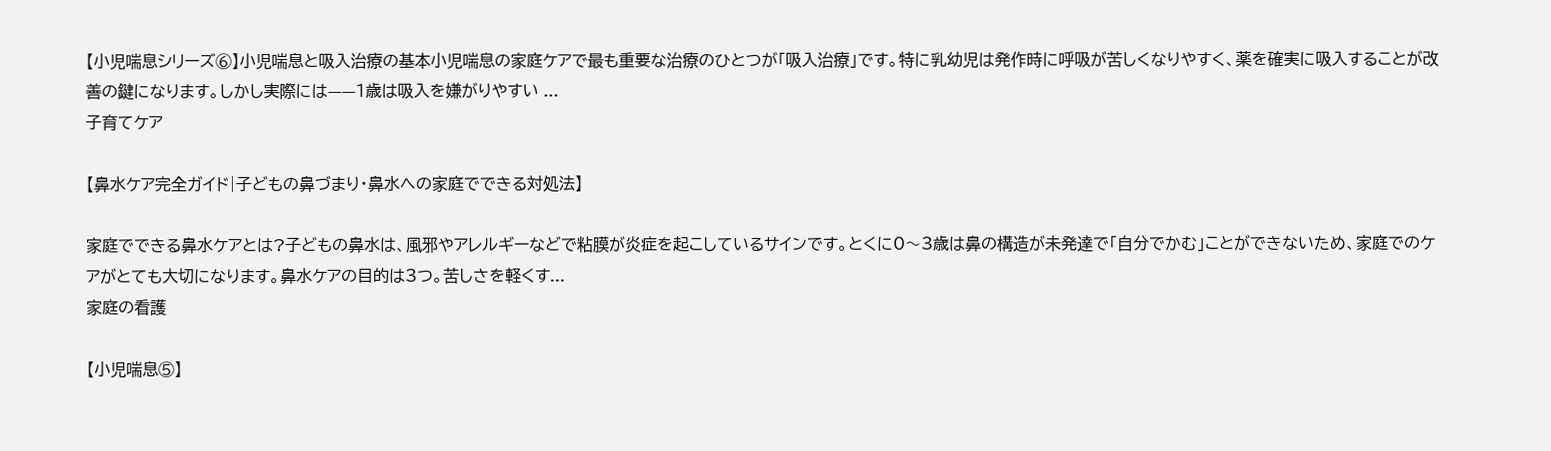【小児喘息シリーズ⑥】小児喘息と吸入治療の基本小児喘息の家庭ケアで最も重要な治療のひとつが「吸入治療」です。特に乳幼児は発作時に呼吸が苦しくなりやすく、薬を確実に吸入することが改善の鍵になります。しかし実際には——1歳は吸入を嫌がりやすい ...
子育てケア

【鼻水ケア完全ガイド|子どもの鼻づまり・鼻水への家庭でできる対処法】

家庭でできる鼻水ケアとは?子どもの鼻水は、風邪やアレルギーなどで粘膜が炎症を起こしているサインです。とくに0〜3歳は鼻の構造が未発達で「自分でかむ」ことができないため、家庭でのケアがとても大切になります。鼻水ケアの目的は3つ。苦しさを軽くす...
家庭の看護

【小児喘息⑤】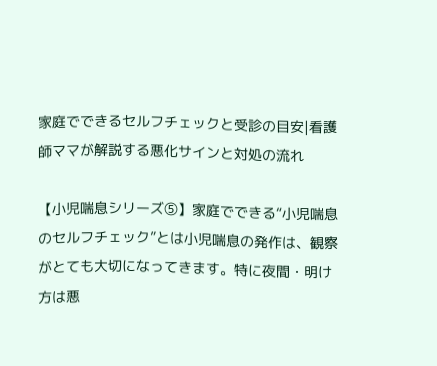家庭でできるセルフチェックと受診の目安|看護師ママが解説する悪化サインと対処の流れ

【小児喘息シリーズ⑤】家庭でできる“小児喘息のセルフチェック”とは小児喘息の発作は、観察がとても大切になってきます。特に夜間・明け方は悪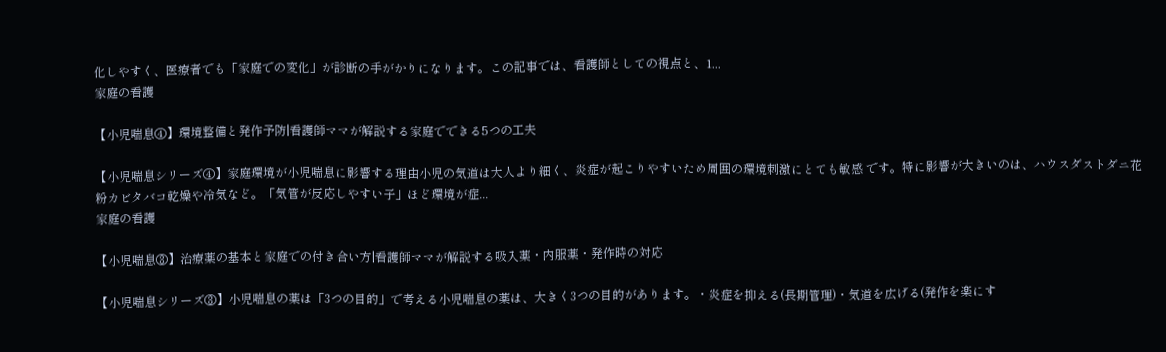化しやすく、医療者でも「家庭での変化」が診断の手がかりになります。この記事では、看護師としての視点と、1...
家庭の看護

【小児喘息④】環境整備と発作予防|看護師ママが解説する家庭でできる5つの工夫

【小児喘息シリーズ④】家庭環境が小児喘息に影響する理由小児の気道は大人より細く、炎症が起こりやすいため周囲の環境刺激にとても敏感 です。特に影響が大きいのは、ハウスダストダニ花粉カビタバコ乾燥や冷気など。「気管が反応しやすい子」ほど環境が症...
家庭の看護

【小児喘息③】治療薬の基本と家庭での付き合い方|看護師ママが解説する吸入薬・内服薬・発作時の対応

【小児喘息シリーズ③】小児喘息の薬は「3つの目的」で考える小児喘息の薬は、大きく3つの目的があります。・炎症を抑える(長期管理)・気道を広げる(発作を楽にす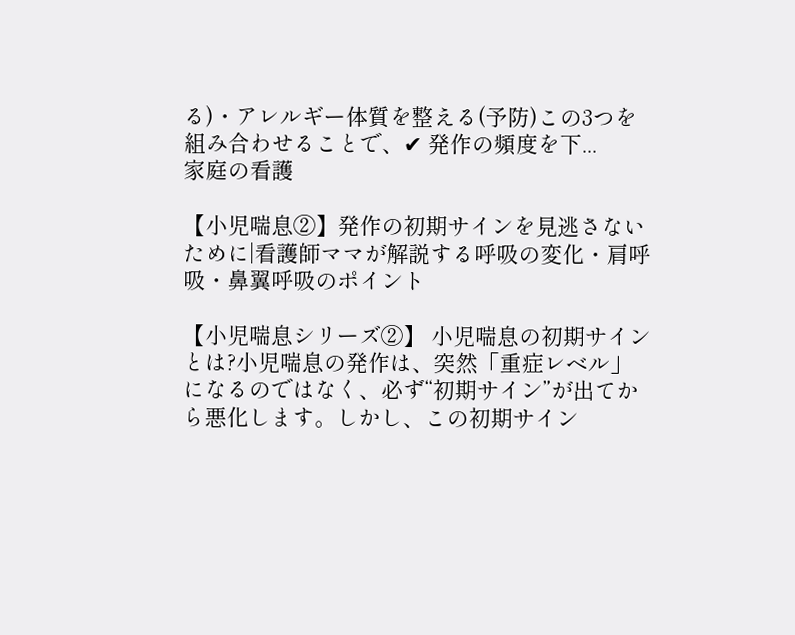る)・アレルギー体質を整える(予防)この3つを組み合わせることで、✔ 発作の頻度を下...
家庭の看護

【小児喘息②】発作の初期サインを見逃さないために|看護師ママが解説する呼吸の変化・肩呼吸・鼻翼呼吸のポイント

【小児喘息シリーズ②】 小児喘息の初期サインとは?小児喘息の発作は、突然「重症レベル」になるのではなく、必ず“初期サイン”が出てから悪化します。しかし、この初期サイン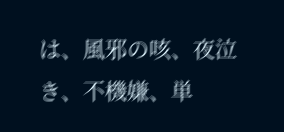は、風邪の咳、夜泣き、不機嫌、単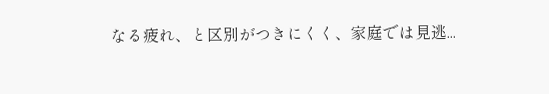なる疲れ、と区別がつきにくく、家庭では見逃...